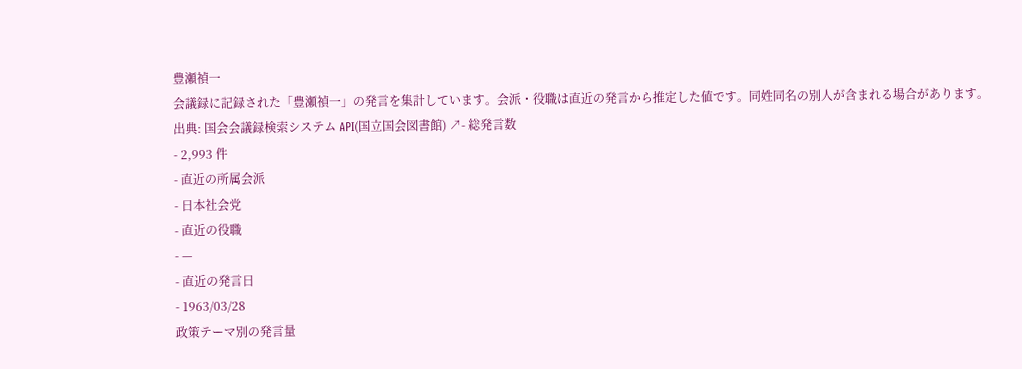豊瀬禎一
会議録に記録された「豊瀬禎一」の発言を集計しています。会派・役職は直近の発言から推定した値です。同姓同名の別人が含まれる場合があります。
出典: 国会会議録検索システム API(国立国会図書館) ↗- 総発言数
- 2,993 件
- 直近の所属会派
- 日本社会党
- 直近の役職
- —
- 直近の発言日
- 1963/03/28
政策テーマ別の発言量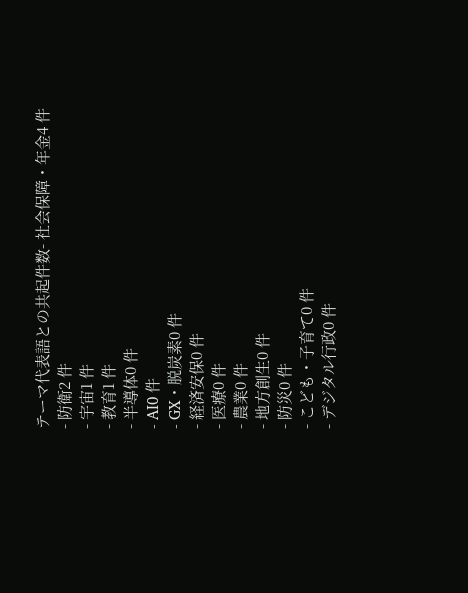テーマ代表語との共起件数- 社会保障・年金4 件
- 防衛2 件
- 宇宙1 件
- 教育1 件
- 半導体0 件
- AI0 件
- GX・脱炭素0 件
- 経済安保0 件
- 医療0 件
- 農業0 件
- 地方創生0 件
- 防災0 件
- こども・子育て0 件
- デジタル行政0 件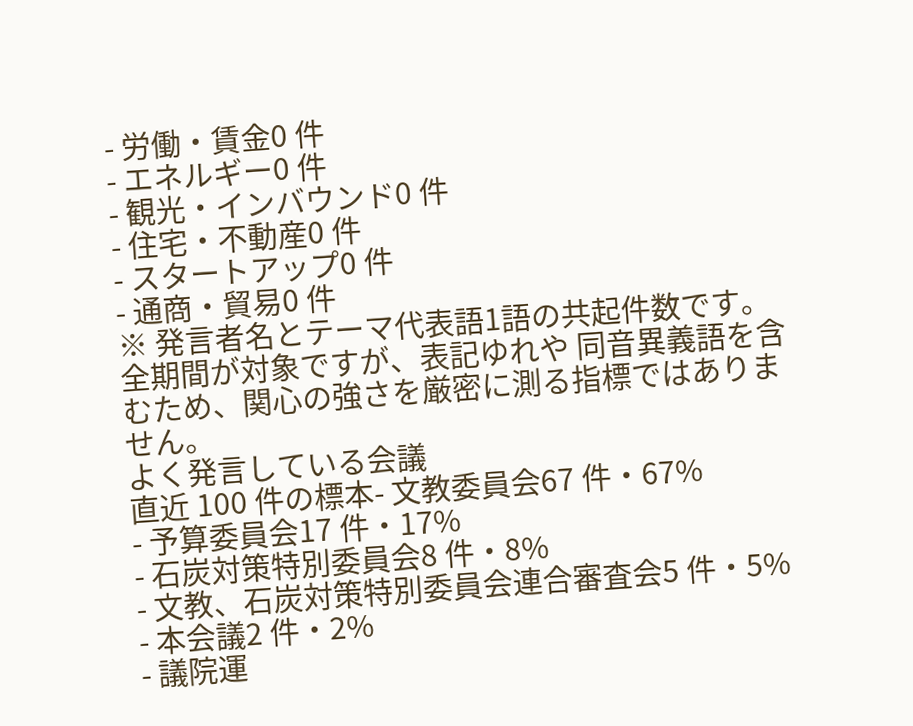- 労働・賃金0 件
- エネルギー0 件
- 観光・インバウンド0 件
- 住宅・不動産0 件
- スタートアップ0 件
- 通商・貿易0 件
※ 発言者名とテーマ代表語1語の共起件数です。全期間が対象ですが、表記ゆれや 同音異義語を含むため、関心の強さを厳密に測る指標ではありません。
よく発言している会議
直近 100 件の標本- 文教委員会67 件・67%
- 予算委員会17 件・17%
- 石炭対策特別委員会8 件・8%
- 文教、石炭対策特別委員会連合審査会5 件・5%
- 本会議2 件・2%
- 議院運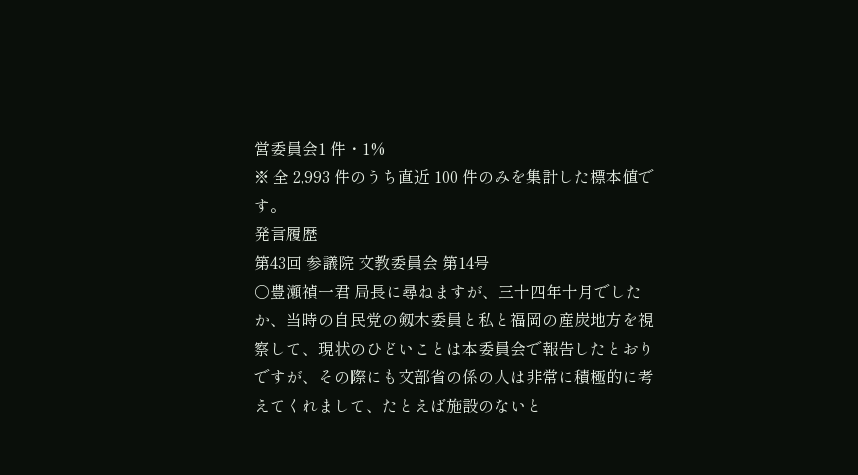営委員会1 件・1%
※ 全 2,993 件のうち直近 100 件のみを集計した標本値です。
発言履歴
第43回 参議院 文教委員会 第14号
○豊瀬禎一君 局長に尋ねますが、三十四年十月でしたか、当時の自民党の剱木委員と私と福岡の産炭地方を視察して、現状のひどいことは本委員会で報告したとおりですが、その際にも文部省の係の人は非常に積極的に考えてくれまして、たとえば施設のないと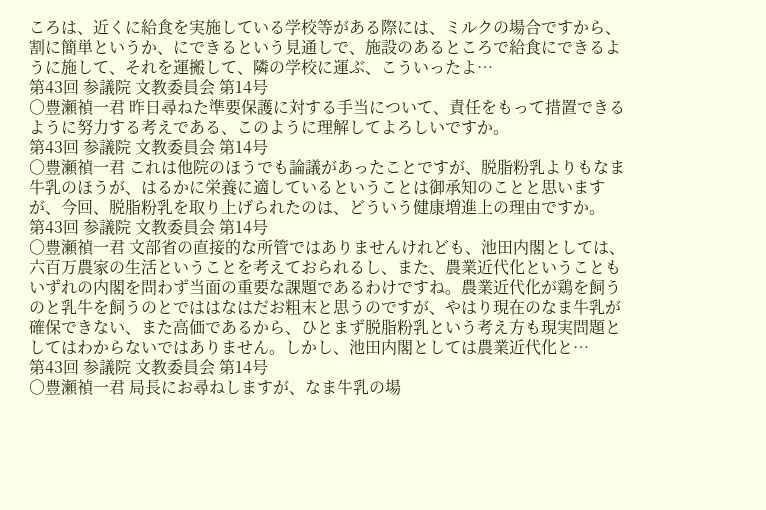ころは、近くに給食を実施している学校等がある際には、ミルクの場合ですから、割に簡単というか、にできるという見通しで、施設のあるところで給食にできるように施して、それを運搬して、隣の学校に運ぶ、こういったよ…
第43回 参議院 文教委員会 第14号
○豊瀬禎一君 昨日尋ねた準要保護に対する手当について、責任をもって措置できるように努力する考えである、このように理解してよろしいですか。
第43回 参議院 文教委員会 第14号
○豊瀬禎一君 これは他院のほうでも論議があったことですが、脱脂粉乳よりもなま牛乳のほうが、はるかに栄養に適しているということは御承知のことと思いますが、今回、脱脂粉乳を取り上げられたのは、どういう健康増進上の理由ですか。
第43回 参議院 文教委員会 第14号
○豊瀬禎一君 文部省の直接的な所管ではありませんけれども、池田内閣としては、六百万農家の生活ということを考えておられるし、また、農業近代化ということもいずれの内閣を問わず当面の重要な課題であるわけですね。農業近代化が鶏を飼うのと乳牛を飼うのとでははなはだお粗末と思うのですが、やはり現在のなま牛乳が確保できない、また高価であるから、ひとまず脱脂粉乳という考え方も現実問題としてはわからないではありません。しかし、池田内閣としては農業近代化と…
第43回 参議院 文教委員会 第14号
○豊瀬禎一君 局長にお尋ねしますが、なま牛乳の場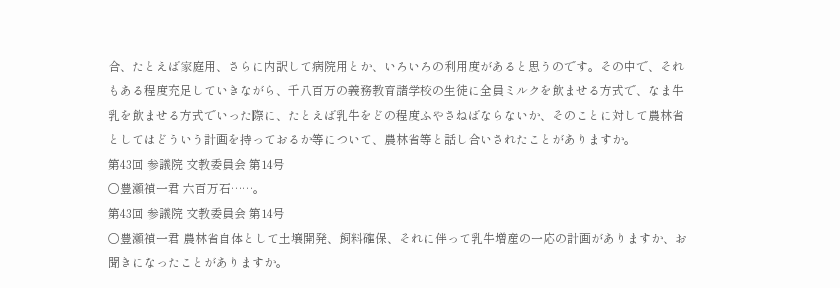合、たとえば家庭用、さらに内訳して病院用とか、いろいろの利用度があると思うのです。その中で、それもある程度充足していきながら、千八百万の義務教育諸学校の生徒に全員ミルクを飲ませる方式で、なま牛乳を飲ませる方式でいった際に、たとえば乳牛をどの程度ふやさねばならないか、そのことに対して農林省としてはどういう計画を持っておるか等について、農林省等と話し合いされたことがありますか。
第43回 参議院 文教委員会 第14号
○豊瀬禎一君 六百万石……。
第43回 参議院 文教委員会 第14号
○豊瀬禎一君 農林省自体として土壌開発、飼料確保、それに伴って乳牛増産の一応の計画がありますか、お聞きになったことがありますか。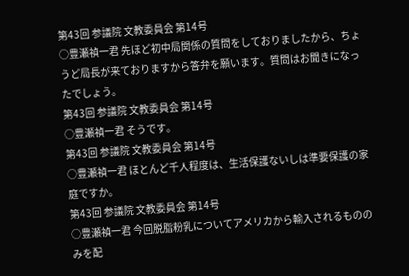第43回 参議院 文教委員会 第14号
○豊瀬禎一君 先ほど初中局関係の質問をしておりましたから、ちょうど局長が来ておりますから答弁を願います。質問はお聞きになったでしょう。
第43回 参議院 文教委員会 第14号
○豊瀬禎一君 そうです。
第43回 参議院 文教委員会 第14号
○豊瀬禎一君 ほとんど千人程度は、生活保護ないしは準要保護の家庭ですか。
第43回 参議院 文教委員会 第14号
○豊瀬禎一君 今回脱脂粉乳についてアメリカから輸入されるもののみを配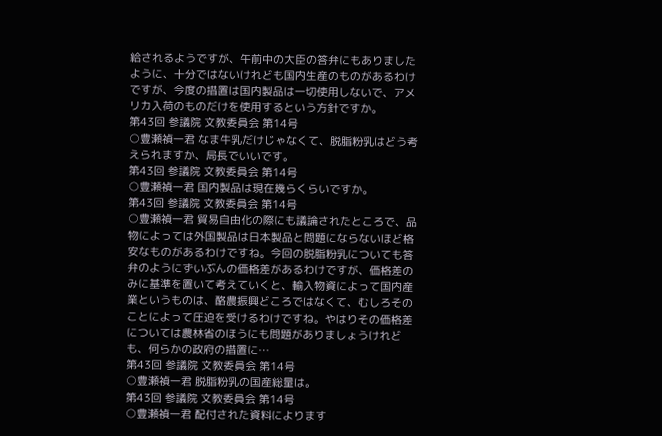給されるようですが、午前中の大臣の答弁にもありましたように、十分ではないけれども国内生産のものがあるわけですが、今度の措置は国内製品は一切使用しないで、アメリカ入荷のものだけを使用するという方針ですか。
第43回 参議院 文教委員会 第14号
○豊瀬禎一君 なま牛乳だけじゃなくて、脱脂粉乳はどう考えられますか、局長でいいです。
第43回 参議院 文教委員会 第14号
○豊瀬禎一君 国内製品は現在幾らくらいですか。
第43回 参議院 文教委員会 第14号
○豊瀬禎一君 貿易自由化の際にも議論されたところで、品物によっては外国製品は日本製品と問題にならないほど格安なものがあるわけですね。今回の脱脂粉乳についても答弁のようにずいぶんの価格差があるわけですが、価格差のみに基準を置いて考えていくと、輸入物資によって国内産業というものは、酪農振興どころではなくて、むしろそのことによって圧迫を受けるわけですね。やはりその価格差については農林省のほうにも問題がありましょうけれども、何らかの政府の措置に…
第43回 参議院 文教委員会 第14号
○豊瀬禎一君 脱脂粉乳の国産総量は。
第43回 参議院 文教委員会 第14号
○豊瀬禎一君 配付された資料によります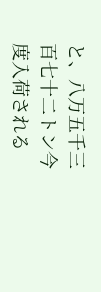と、八万五千三百七十二トン今度入荷される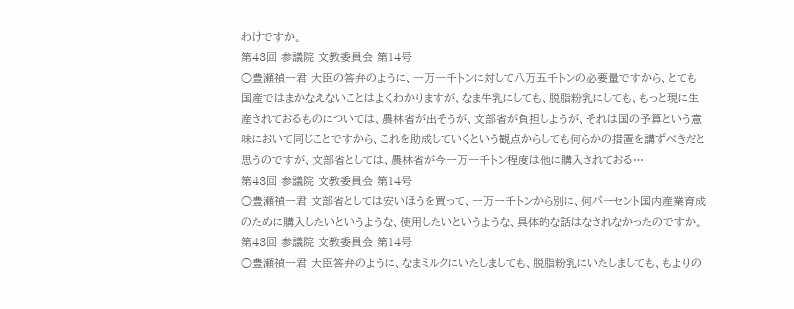わけですか。
第43回 参議院 文教委員会 第14号
○豊瀬禎一君 大臣の答弁のように、一万一千トンに対して八万五千トンの必要量ですから、とても国産ではまかなえないことはよくわかりますが、なま牛乳にしても、脱脂粉乳にしても、もっと現に生産されておるものについては、農林省が出そうが、文部省が負担しようが、それは国の予算という意味において同じことですから、これを助成していくという観点からしても何らかの措置を講ずべきだと思うのですが、文部省としては、農林省が今一万一千トン程度は他に購入されておる…
第43回 参議院 文教委員会 第14号
○豊瀬禎一君 文部省としては安いほうを買って、一万一千トンから別に、何パーセント国内産業育成のために購入したいというような、使用したいというような、具体的な話はなされなかったのですか。
第43回 参議院 文教委員会 第14号
○豊瀬禎一君 大臣答弁のように、なまミルクにいたしましても、脱脂粉乳にいたしましても、もよりの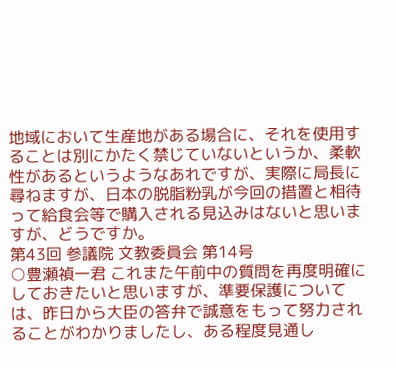地域において生産地がある場合に、それを使用することは別にかたく禁じていないというか、柔軟性があるというようなあれですが、実際に局長に尋ねますが、日本の脱脂粉乳が今回の措置と相待って給食会等で購入される見込みはないと思いますが、どうですか。
第43回 参議院 文教委員会 第14号
○豊瀬禎一君 これまた午前中の質問を再度明確にしておきたいと思いますが、準要保護については、昨日から大臣の答弁で誠意をもって努力されることがわかりましたし、ある程度見通し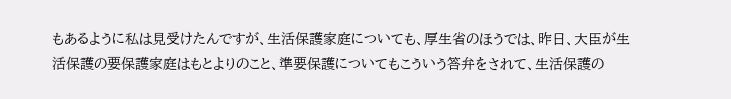もあるように私は見受けたんですが、生活保護家庭についても、厚生省のほうでは、昨日、大臣が生活保護の要保護家庭はもとよりのこと、準要保護についてもこういう答弁をされて、生活保護の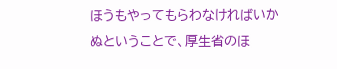ほうもやってもらわなければいかぬということで、厚生省のほ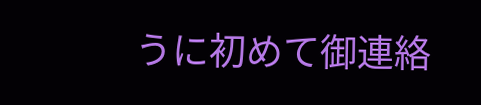うに初めて御連絡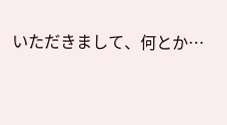いただきまして、何とか…